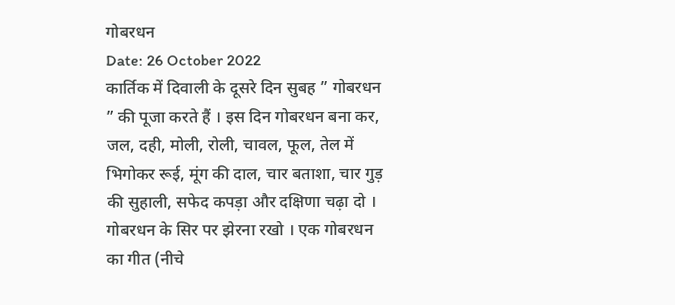गोबरधन
Date: 26 October 2022
कार्तिक में दिवाली के दूसरे दिन सुबह ” गोबरधन ” की पूजा करते हैं । इस दिन गोबरधन बना कर, जल, दही, मोली, रोली, चावल, फूल, तेल में भिगोकर रूई, मूंग की दाल, चार बताशा, चार गुड़ की सुहाली, सफेद कपड़ा और दक्षिणा चढ़ा दो । गोबरधन के सिर पर झेरना रखो । एक गोबरधन का गीत (नीचे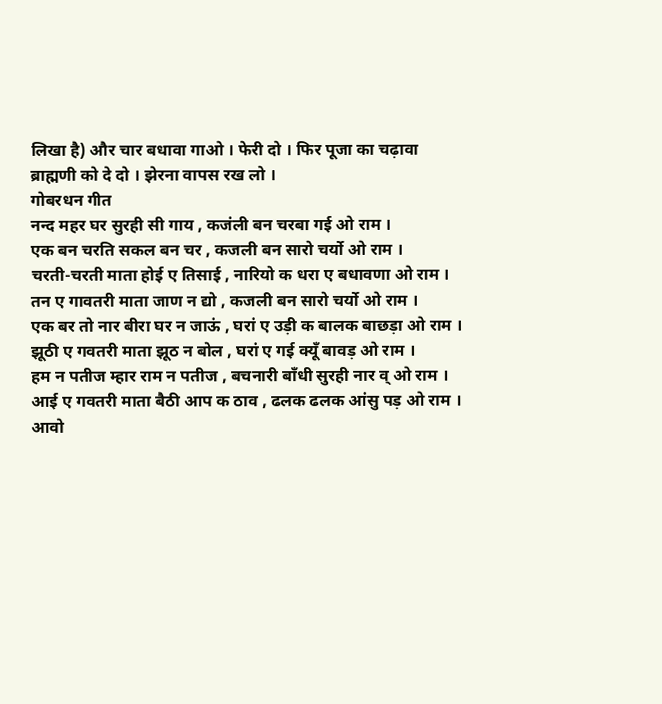लिखा है) और चार बधावा गाओ । फेरी दो । फिर पूजा का चढ़ावा ब्राह्मणी को दे दो । झेरना वापस रख लो ।
गोबरधन गीत
नन्द महर घर सुरही सी गाय , कजंली बन चरबा गई ओ राम ।
एक बन चरति सकल बन चर , कजली बन सारो चर्यो ओ राम ।
चरती-चरती माता होई ए तिसाई , नारियो क धरा ए बधावणा ओ राम ।
तन ए गावतरी माता जाण न द्यो , कजली बन सारो चर्यो ओ राम ।
एक बर तो नार बीरा घर न जाऊं , घरां ए उड़ी क बालक बाछड़ा ओ राम ।
झूठी ए गवतरी माता झूठ न बोल , घरां ए गई क्यूँ बावड़ ओ राम ।
हम न पतीज म्हार राम न पतीज , बचनारी बाँधी सुरही नार व् ओ राम ।
आई ए गवतरी माता बैठी आप क ठाव , ढलक ढलक आंसु पड़ ओ राम ।
आवो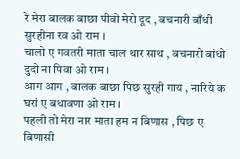रे मेरा बालक बाछा पीवो मेरो दूद , बचनारी बाँधी सुरहीना रव ओ राम ।
चालो ए गवतरी माता चाल थार साथ , बचनारो बांधो दुदो ना पिवा ओ राम ।
आग आग , बालक बाछा पिछ सुरही गाय , नारिये क घरां ए बधावणा ओ राम ।
पहली तो मेरा नार माता हम न बिणास , पिछ ए बिणासी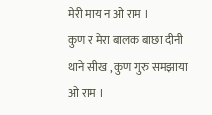मेरी माय न ओ राम ।
कुण र मेरा बालक बाछा दीनी थाने सीख , कुण गुरु समझाया ओ राम ।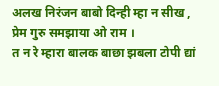अलख निरंजन बाबो दिन्ही म्हा न सीख , प्रेम गुरु समझाया ओ राम ।
त न रे म्हारा बालक बाछा झबला टोपी द्यां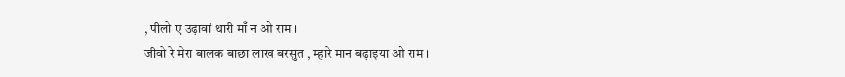, पीलो ए उढ़ावां थारी माँ न ओ राम ।
जीवो रे मेरा बालक बाछा लाख बरसुत , म्हारे मान बढ़ाइया ओ राम ।